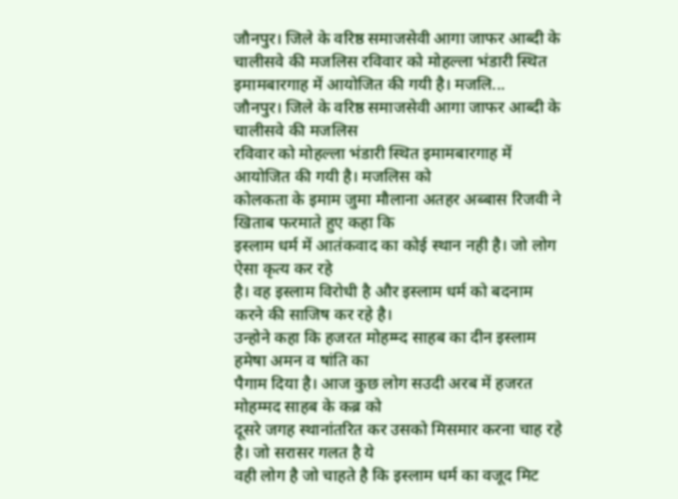जौनपुर। जिले के वरिष्ठ समाजसेवी आगा जाफर आब्दी के चालीसवे की मजलिस रविवार को मोहल्ला भंडारी स्थित इमामबारगाह में आयोजित की गयी है। मजलि...
जौनपुर। जिले के वरिष्ठ समाजसेवी आगा जाफर आब्दी के चालीसवे की मजलिस
रविवार को मोहल्ला भंडारी स्थित इमामबारगाह में आयोजित की गयी है। मजलिस को
कोलकता के इमाम जुमा मौलाना अतहर अब्बास रिजवी ने खिताब फरमाते हुए कहा कि
इस्लाम धर्म में आतंकवाद का कोई स्थान नही है। जो लोग ऐसा कृत्य कर रहे
है। वह इस्लाम विरोधी है और इस्लाम धर्म को बदनाम करने की साजिष कर रहे है।
उन्होने कहा कि हजरत मोहम्म्द साहब का दीन इस्लाम हमेषा अमन व षांति का
पैगाम दिया है। आज कुछ लोग सउदी अरब में हजरत मोहम्मद साहब के कब्र को
दूसरे जगह स्थानांतरित कर उसको मिसमार करना चाह रहे है। जो सरासर गलत है ये
वही लोग है जो चाहते है कि इस्लाम धर्म का वजूद मिट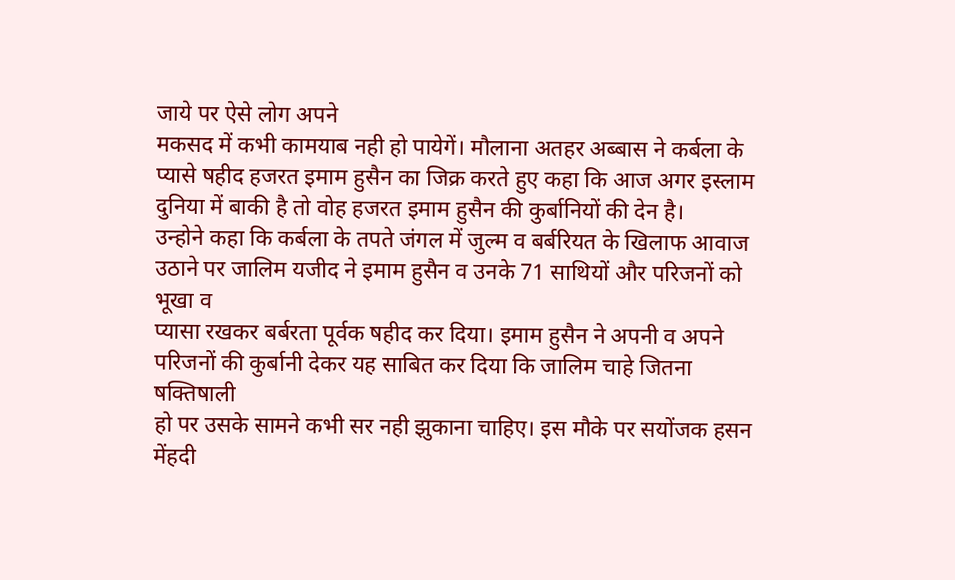जाये पर ऐसे लोग अपने
मकसद में कभी कामयाब नही हो पायेगें। मौलाना अतहर अब्बास ने कर्बला के
प्यासे षहीद हजरत इमाम हुसैन का जिक्र करते हुए कहा कि आज अगर इस्लाम
दुनिया में बाकी है तो वोह हजरत इमाम हुसैन की कुर्बानियों की देन है।
उन्होने कहा कि कर्बला के तपते जंगल में जुल्म व बर्बरियत के खिलाफ आवाज
उठाने पर जालिम यजीद ने इमाम हुसैन व उनके 71 साथियों और परिजनों को भूखा व
प्यासा रखकर बर्बरता पूर्वक षहीद कर दिया। इमाम हुसैन ने अपनी व अपने
परिजनों की कुर्बानी देकर यह साबित कर दिया कि जालिम चाहे जितना षक्तिषाली
हो पर उसके सामने कभी सर नही झुकाना चाहिए। इस मौके पर सयोंजक हसन मेंहदी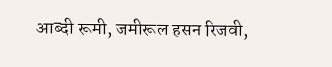आब्दी रूमी, जमीरूल हसन रिजवी,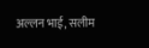अल्लन भाई, सलीम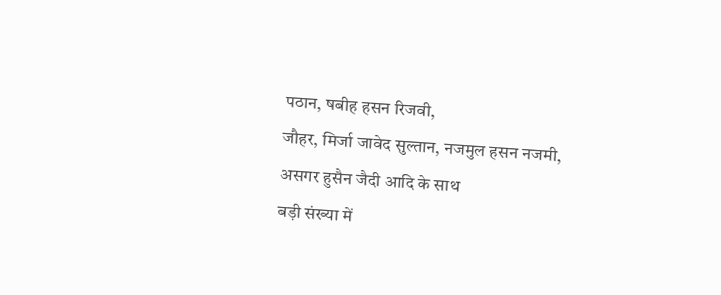पठान, षबीह हसन रिजवी,
जौहर, मिर्जा जावेद सुल्तान, नजमुल हसन नजमी, असगर हुसैन जैदी आदि के साथ
बड़ी संख्या में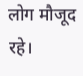लोग मौजूद रहे।